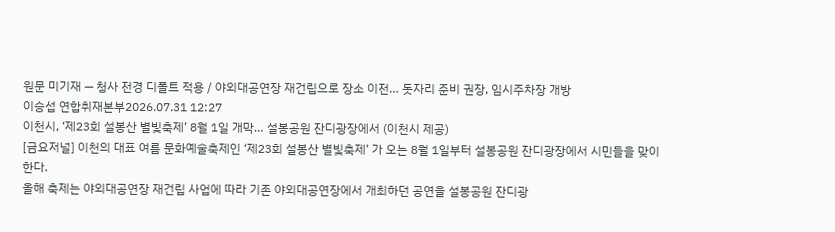원문 미기재 — 청사 전경 디폴트 적용 / 야외대공연장 재건립으로 장소 이전… 돗자리 준비 권장, 임시주차장 개방
이승섭 연합취재본부2026.07.31 12:27
이천시, ‘제23회 설봉산 별빛축제’ 8월 1일 개막… 설봉공원 잔디광장에서 (이천시 제공)
[금요저널] 이천의 대표 여름 문화예술축제인 ‘제23회 설봉산 별빛축제’ 가 오는 8월 1일부터 설봉공원 잔디광장에서 시민들을 맞이한다.
올해 축제는 야외대공연장 재건립 사업에 따라 기존 야외대공연장에서 개최하던 공연을 설봉공원 잔디광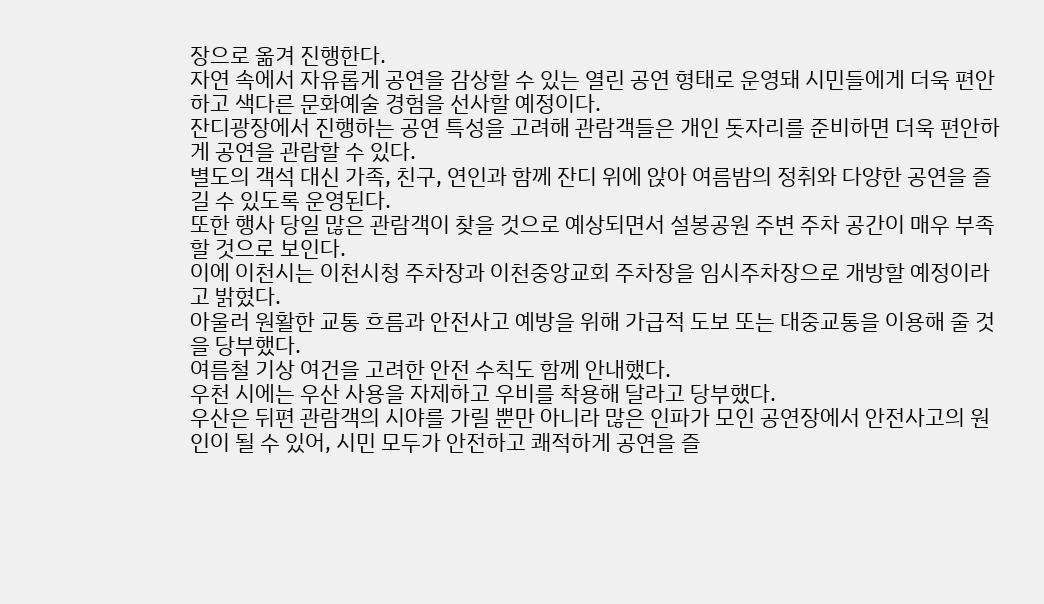장으로 옮겨 진행한다.
자연 속에서 자유롭게 공연을 감상할 수 있는 열린 공연 형태로 운영돼 시민들에게 더욱 편안하고 색다른 문화예술 경험을 선사할 예정이다.
잔디광장에서 진행하는 공연 특성을 고려해 관람객들은 개인 돗자리를 준비하면 더욱 편안하게 공연을 관람할 수 있다.
별도의 객석 대신 가족, 친구, 연인과 함께 잔디 위에 앉아 여름밤의 정취와 다양한 공연을 즐길 수 있도록 운영된다.
또한 행사 당일 많은 관람객이 찾을 것으로 예상되면서 설봉공원 주변 주차 공간이 매우 부족할 것으로 보인다.
이에 이천시는 이천시청 주차장과 이천중앙교회 주차장을 임시주차장으로 개방할 예정이라고 밝혔다.
아울러 원활한 교통 흐름과 안전사고 예방을 위해 가급적 도보 또는 대중교통을 이용해 줄 것을 당부했다.
여름철 기상 여건을 고려한 안전 수칙도 함께 안내했다.
우천 시에는 우산 사용을 자제하고 우비를 착용해 달라고 당부했다.
우산은 뒤편 관람객의 시야를 가릴 뿐만 아니라 많은 인파가 모인 공연장에서 안전사고의 원인이 될 수 있어, 시민 모두가 안전하고 쾌적하게 공연을 즐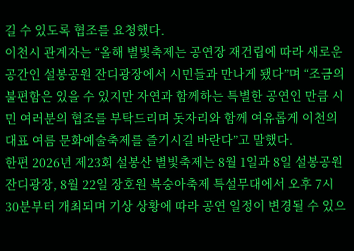길 수 있도록 협조를 요청했다.
이천시 관계자는 “올해 별빛축제는 공연장 재건립에 따라 새로운 공간인 설봉공원 잔디광장에서 시민들과 만나게 됐다”며 “조금의 불편함은 있을 수 있지만 자연과 함께하는 특별한 공연인 만큼 시민 여러분의 협조를 부탁드리며 돗자리와 함께 여유롭게 이천의 대표 여름 문화예술축제를 즐기시길 바란다”고 말했다.
한편 2026년 제23회 설봉산 별빛축제는 8월 1일과 8일 설봉공원 잔디광장, 8월 22일 장호원 복숭아축제 특설무대에서 오후 7시 30분부터 개최되며 기상 상황에 따라 공연 일정이 변경될 수 있으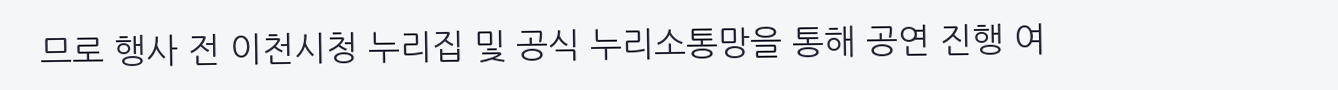므로 행사 전 이천시청 누리집 및 공식 누리소통망을 통해 공연 진행 여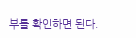부를 확인하면 된다.